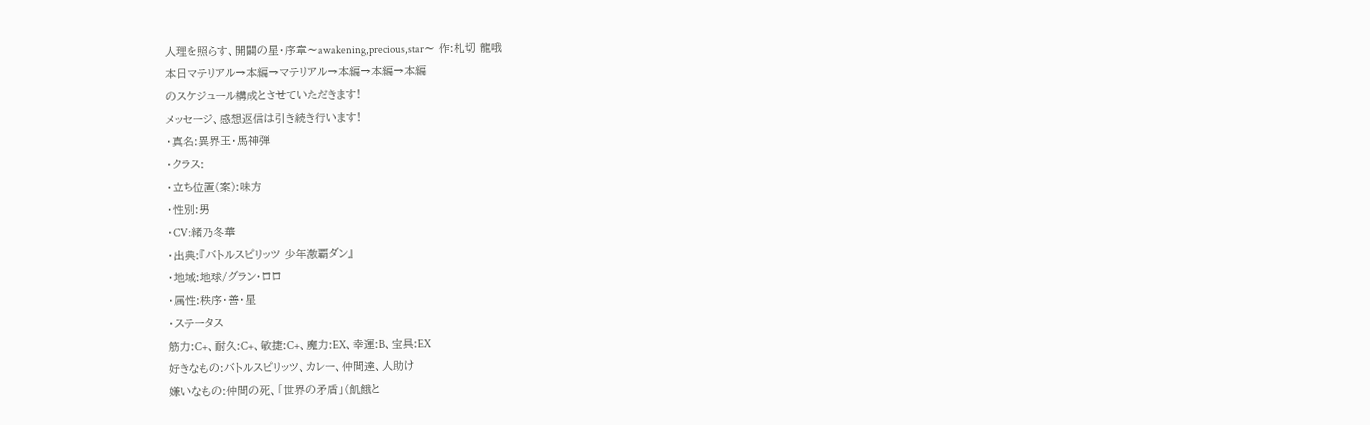人理を照らす、開闢の星・序章〜awakening,precious,star〜 作:札切 龍哦
本日マテリアル→本編→マテリアル→本編→本編→本編
のスケジュール構成とさせていただきます!
メッセージ、感想返信は引き続き行います!
・真名:異界王・馬神弾
・クラス:
・立ち位置(案):味方
・性別:男
・CV:緒乃冬華
・出典:『バトルスピリッツ 少年激覇ダン』
・地域:地球/グラン・ロロ
・属性:秩序・善・星
・ステータス
筋力:C+、耐久:C+、敏捷:C+、魔力:EX、幸運:B、宝具:EX
好きなもの:バトルスピリッツ、カレー、仲間達、人助け
嫌いなもの:仲間の死、「世界の矛盾」(飢餓と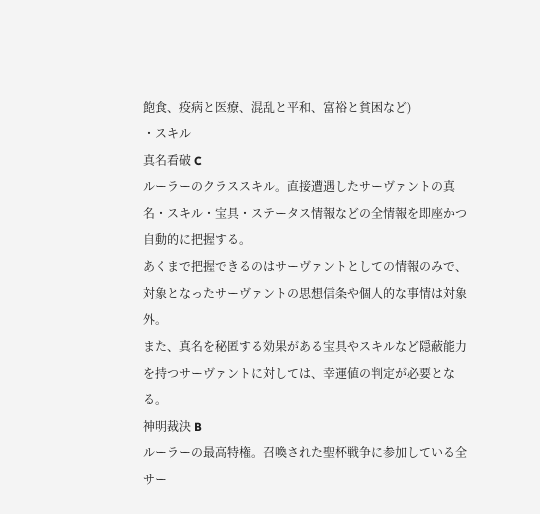飽食、疫病と医療、混乱と平和、富裕と貧困など)
・スキル
真名看破 C
ルーラーのクラススキル。直接遭遇したサーヴァントの真名・スキル・宝具・ステータス情報などの全情報を即座かつ自動的に把握する。
あくまで把握できるのはサーヴァントとしての情報のみで、対象となったサーヴァントの思想信条や個人的な事情は対象外。
また、真名を秘匿する効果がある宝具やスキルなど隠蔽能力を持つサーヴァントに対しては、幸運値の判定が必要となる。
神明裁決 B
ルーラーの最高特権。召喚された聖杯戦争に参加している全サー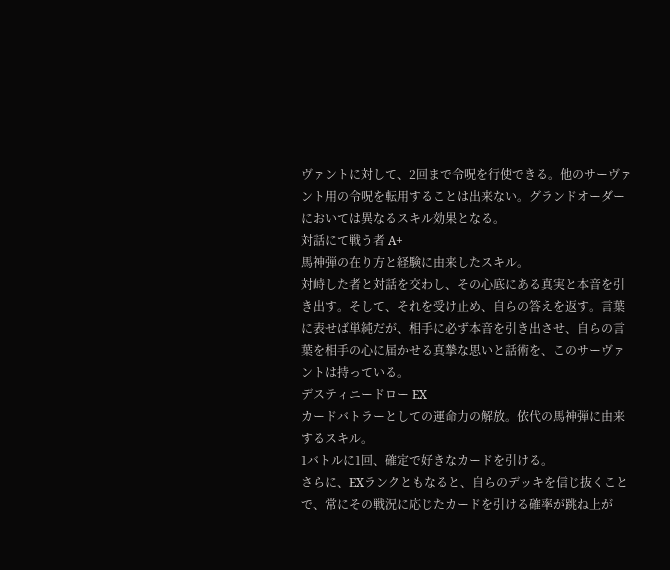ヴァントに対して、2回まで令呪を行使できる。他のサーヴァント用の令呪を転用することは出来ない。グランドオーダーにおいては異なるスキル効果となる。
対話にて戦う者 A+
馬神弾の在り方と経験に由来したスキル。
対峙した者と対話を交わし、その心底にある真実と本音を引き出す。そして、それを受け止め、自らの答えを返す。言葉に表せば単純だが、相手に必ず本音を引き出させ、自らの言葉を相手の心に届かせる真摯な思いと話術を、このサーヴァントは持っている。
デスティニードロー EX
カードバトラーとしての運命力の解放。依代の馬神弾に由来するスキル。
1バトルに1回、確定で好きなカードを引ける。
さらに、EXランクともなると、自らのデッキを信じ抜くことで、常にその戦況に応じたカードを引ける確率が跳ね上が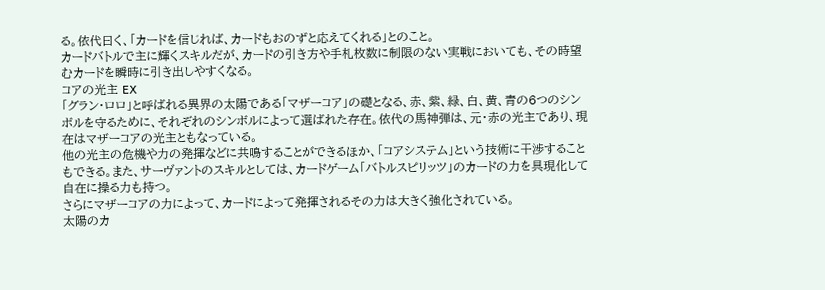る。依代曰く、「カードを信じれば、カードもおのずと応えてくれる」とのこと。
カードバトルで主に輝くスキルだが、カードの引き方や手札枚数に制限のない実戦においても、その時望むカードを瞬時に引き出しやすくなる。
コアの光主 EX
「グラン・ロロ」と呼ばれる異界の太陽である「マザーコア」の礎となる、赤、紫、緑、白、黄、青の6つのシンボルを守るために、それぞれのシンボルによって選ばれた存在。依代の馬神弾は、元・赤の光主であり、現在はマザーコアの光主ともなっている。
他の光主の危機や力の発揮などに共鳴することができるほか、「コアシステム」という技術に干渉することもできる。また、サーヴァントのスキルとしては、カードゲーム「バトルスピリッツ」のカードの力を具現化して自在に操る力も持つ。
さらにマザーコアの力によって、カードによって発揮されるその力は大きく強化されている。
太陽のカ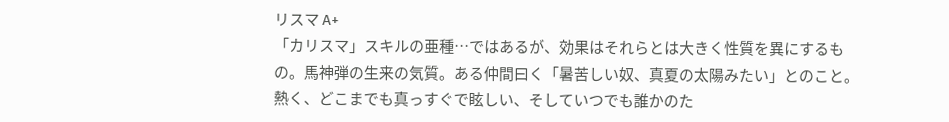リスマ A+
「カリスマ」スキルの亜種…ではあるが、効果はそれらとは大きく性質を異にするもの。馬神弾の生来の気質。ある仲間曰く「暑苦しい奴、真夏の太陽みたい」とのこと。
熱く、どこまでも真っすぐで眩しい、そしていつでも誰かのた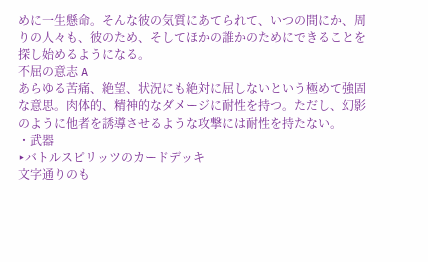めに一生懸命。そんな彼の気質にあてられて、いつの間にか、周りの人々も、彼のため、そしてほかの誰かのためにできることを探し始めるようになる。
不屈の意志 A
あらゆる苦痛、絶望、状況にも絶対に屈しないという極めて強固な意思。肉体的、精神的なダメージに耐性を持つ。ただし、幻影のように他者を誘導させるような攻撃には耐性を持たない。
・武器
‣バトルスピリッツのカードデッキ
文字通りのも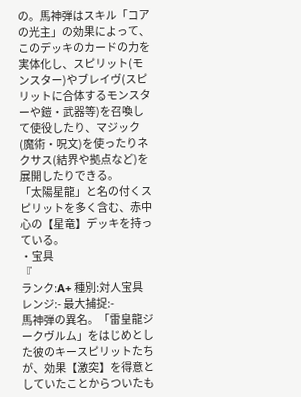の。馬神弾はスキル「コアの光主」の効果によって、このデッキのカードの力を実体化し、スピリット(モンスター)やブレイヴ(スピリットに合体するモンスターや鎧・武器等)を召喚して使役したり、マジック(魔術・呪文)を使ったりネクサス(結界や拠点など)を展開したりできる。
「太陽星龍」と名の付くスピリットを多く含む、赤中心の【星竜】デッキを持っている。
・宝具
『
ランク:A+ 種別:対人宝具 レンジ:- 最大捕捉:-
馬神弾の異名。「雷皇龍ジークヴルム」をはじめとした彼のキースピリットたちが、効果【激突】を得意としていたことからついたも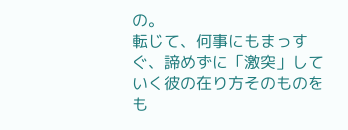の。
転じて、何事にもまっすぐ、諦めずに「激突」していく彼の在り方そのものをも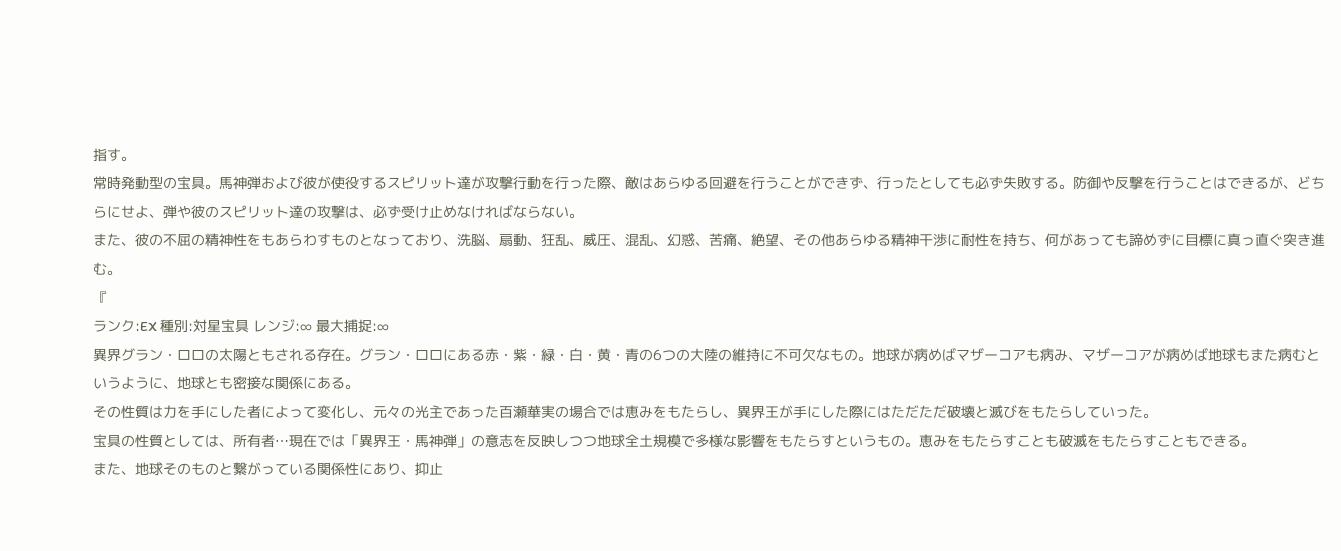指す。
常時発動型の宝具。馬神弾および彼が使役するスピリット達が攻撃行動を行った際、敵はあらゆる回避を行うことができず、行ったとしても必ず失敗する。防御や反撃を行うことはできるが、どちらにせよ、弾や彼のスピリット達の攻撃は、必ず受け止めなければならない。
また、彼の不屈の精神性をもあらわすものとなっており、洗脳、扇動、狂乱、威圧、混乱、幻惑、苦痛、絶望、その他あらゆる精神干渉に耐性を持ち、何があっても諦めずに目標に真っ直ぐ突き進む。
『
ランク:EX 種別:対星宝具 レンジ:∞ 最大捕捉:∞
異界グラン・ロロの太陽ともされる存在。グラン・ロロにある赤・紫・緑・白・黄・青の6つの大陸の維持に不可欠なもの。地球が病めばマザーコアも病み、マザーコアが病めば地球もまた病むというように、地球とも密接な関係にある。
その性質は力を手にした者によって変化し、元々の光主であった百瀬華実の場合では恵みをもたらし、異界王が手にした際にはただただ破壊と滅びをもたらしていった。
宝具の性質としては、所有者…現在では「異界王・馬神弾」の意志を反映しつつ地球全土規模で多様な影響をもたらすというもの。恵みをもたらすことも破滅をもたらすこともできる。
また、地球そのものと繋がっている関係性にあり、抑止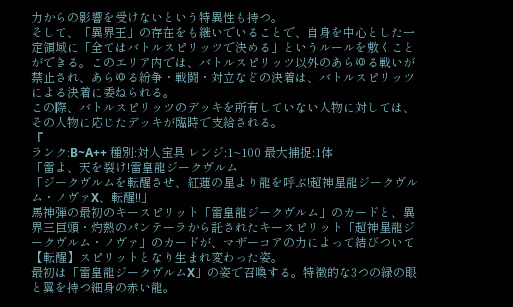力からの影響を受けないという特異性も持つ。
そして、「異界王」の存在をも継いでいることで、自身を中心とした一定領域に「全てはバトルスピリッツで決める」というルールを敷くことができる。このエリア内では、バトルスピリッツ以外のあらゆる戦いが禁止され、あらゆる紛争・戦闘・対立などの決着は、バトルスピリッツによる決着に委ねられる。
この際、バトルスピリッツのデッキを所有していない人物に対しては、その人物に応じたデッキが臨時で支給される。
『
ランク:B~A++ 種別:対人宝具 レンジ:1~100 最大捕捉:1体
「雷よ、天を裂け!雷皇龍ジークヴルム
「ジークヴルムを転醒させ、紅蓮の星より龍を呼ぶ!超神星龍ジークヴルム・ノヴァX、転醒!!」
馬神弾の最初のキースピリット「雷皇龍ジークヴルム」のカードと、異界三巨頭・灼熱のパンテーラから託されたキースピリット「超神星龍ジークヴルム・ノヴァ」のカードが、マザーコアの力によって結びついて【転醒】スピリットとなり生まれ変わった姿。
最初は「雷皇龍ジークヴルムX」の姿で召喚する。特徴的な3つの緑の眼と翼を持つ細身の赤い龍。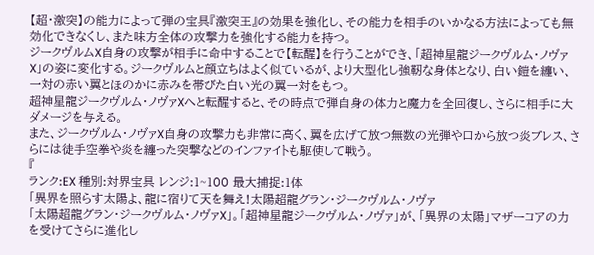【超・激突】の能力によって弾の宝具『激突王』の効果を強化し、その能力を相手のいかなる方法によっても無効化できなくし、また味方全体の攻撃力を強化する能力を持つ。
ジークヴルムX自身の攻撃が相手に命中することで【転醒】を行うことができ、「超神星龍ジークヴルム・ノヴァX」の姿に変化する。ジークヴルムと顔立ちはよく似ているが、より大型化し強靭な身体となり、白い鎧を纏い、一対の赤い翼とほのかに赤みを帯びた白い光の翼一対をもつ。
超神星龍ジークヴルム・ノヴァXへと転醒すると、その時点で弾自身の体力と魔力を全回復し、さらに相手に大ダメージを与える。
また、ジークヴルム・ノヴァX自身の攻撃力も非常に高く、翼を広げて放つ無数の光弾や口から放つ炎ブレス、さらには徒手空拳や炎を纏った突撃などのインファイトも駆使して戦う。
『
ランク:EX 種別:対界宝具 レンジ:1~100 最大捕捉:1体
「異界を照らす太陽よ、龍に宿りて天を舞え!太陽超龍グラン・ジークヴルム・ノヴァ
「太陽超龍グラン・ジークヴルム・ノヴァX」。「超神星龍ジークヴルム・ノヴァ」が、「異界の太陽」マザーコアの力を受けてさらに進化し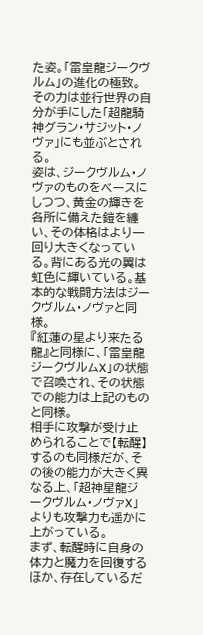た姿。「雷皇龍ジークヴルム」の進化の極致。
その力は並行世界の自分が手にした「超龍騎神グラン・サジット・ノヴァ」にも並ぶとされる。
姿は、ジークヴルム・ノヴァのものをベースにしつつ、黄金の輝きを各所に備えた鎧を纏い、その体格はより一回り大きくなっている。背にある光の翼は虹色に輝いている。基本的な戦闘方法はジークヴルム・ノヴァと同様。
『紅蓮の星より来たる龍』と同様に、「雷皇龍ジークヴルムX」の状態で召喚され、その状態での能力は上記のものと同様。
相手に攻撃が受け止められることで【転醒】するのも同様だが、その後の能力が大きく異なる上、「超神星龍ジークヴルム・ノヴァX」よりも攻撃力も遥かに上がっている。
まず、転醒時に自身の体力と魔力を回復するほか、存在しているだ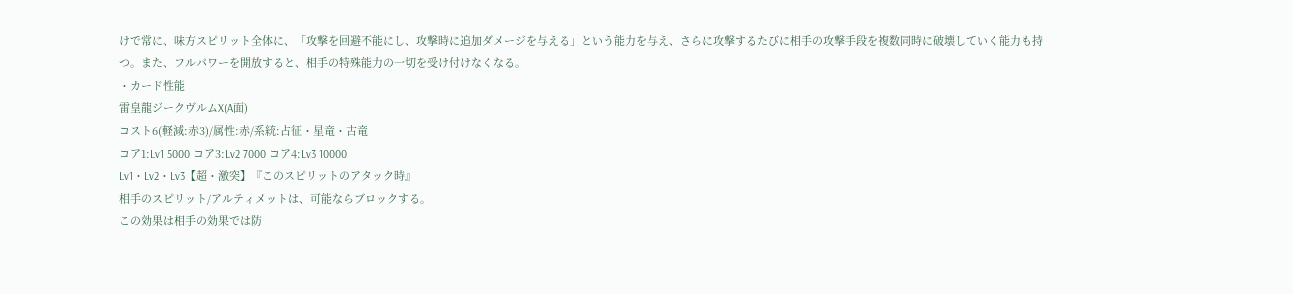けで常に、味方スピリット全体に、「攻撃を回避不能にし、攻撃時に追加ダメージを与える」という能力を与え、さらに攻撃するたびに相手の攻撃手段を複数同時に破壊していく能力も持つ。また、フルパワーを開放すると、相手の特殊能力の一切を受け付けなくなる。
・カード性能
雷皇龍ジークヴルムX(A面)
コスト6(軽減:赤3)/属性:赤/系統:占征・星竜・古竜
コア1:Lv1 5000 コア3:Lv2 7000 コア4:Lv3 10000
Lv1・Lv2・Lv3【超・激突】『このスピリットのアタック時』
相手のスピリット/アルティメットは、可能ならブロックする。
この効果は相手の効果では防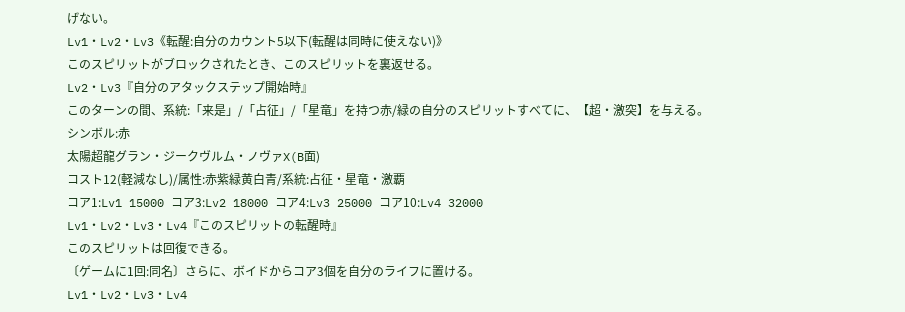げない。
Lv1・Lv2・Lv3《転醒:自分のカウント5以下(転醒は同時に使えない)》
このスピリットがブロックされたとき、このスピリットを裏返せる。
Lv2・Lv3『自分のアタックステップ開始時』
このターンの間、系統:「来是」/「占征」/「星竜」を持つ赤/緑の自分のスピリットすべてに、【超・激突】を与える。
シンボル:赤
太陽超龍グラン・ジークヴルム・ノヴァX(B面)
コスト12(軽減なし)/属性:赤紫緑黄白青/系統:占征・星竜・激覇
コア1:Lv1 15000 コア3:Lv2 18000 コア4:Lv3 25000 コア10:Lv4 32000
Lv1・Lv2・Lv3・Lv4『このスピリットの転醒時』
このスピリットは回復できる。
〔ゲームに1回:同名〕さらに、ボイドからコア3個を自分のライフに置ける。
Lv1・Lv2・Lv3・Lv4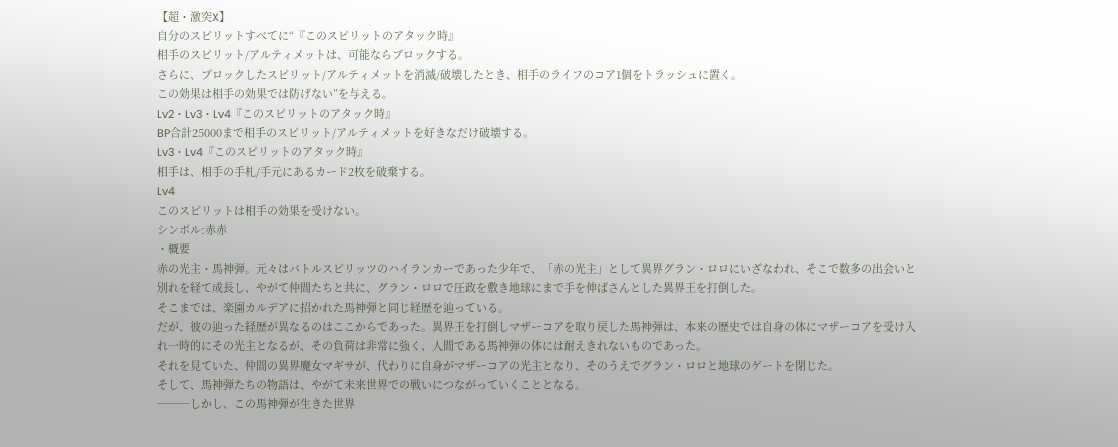【超・激突X】
自分のスピリットすべてに“『このスピリットのアタック時』
相手のスピリット/アルティメットは、可能ならブロックする。
さらに、ブロックしたスピリット/アルティメットを消滅/破壊したとき、相手のライフのコア1個をトラッシュに置く。
この効果は相手の効果では防げない”を与える。
Lv2・Lv3・Lv4『このスピリットのアタック時』
BP合計25000まで相手のスピリット/アルティメットを好きなだけ破壊する。
Lv3・Lv4『このスピリットのアタック時』
相手は、相手の手札/手元にあるカード2枚を破棄する。
Lv4
このスピリットは相手の効果を受けない。
シンボル:赤赤
・概要
赤の光主・馬神弾。元々はバトルスピリッツのハイランカーであった少年で、「赤の光主」として異界グラン・ロロにいざなわれ、そこで数多の出会いと別れを経て成長し、やがて仲間たちと共に、グラン・ロロで圧政を敷き地球にまで手を伸ばさんとした異界王を打倒した。
そこまでは、楽園カルデアに招かれた馬神弾と同じ経歴を辿っている。
だが、彼の辿った経歴が異なるのはここからであった。異界王を打倒しマザーコアを取り戻した馬神弾は、本来の歴史では自身の体にマザーコアを受け入れ一時的にその光主となるが、その負荷は非常に強く、人間である馬神弾の体には耐えきれないものであった。
それを見ていた、仲間の異界魔女マギサが、代わりに自身がマザーコアの光主となり、そのうえでグラン・ロロと地球のゲートを閉じた。
そして、馬神弾たちの物語は、やがて未来世界での戦いにつながっていくこととなる。
───しかし、この馬神弾が生きた世界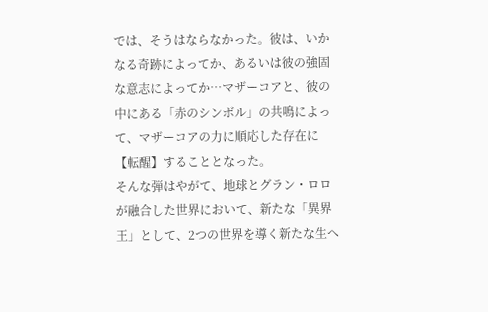では、そうはならなかった。彼は、いかなる奇跡によってか、あるいは彼の強固な意志によってか…マザーコアと、彼の中にある「赤のシンボル」の共鳴によって、マザーコアの力に順応した存在に【転醒】することとなった。
そんな弾はやがて、地球とグラン・ロロが融合した世界において、新たな「異界王」として、2つの世界を導く新たな生へ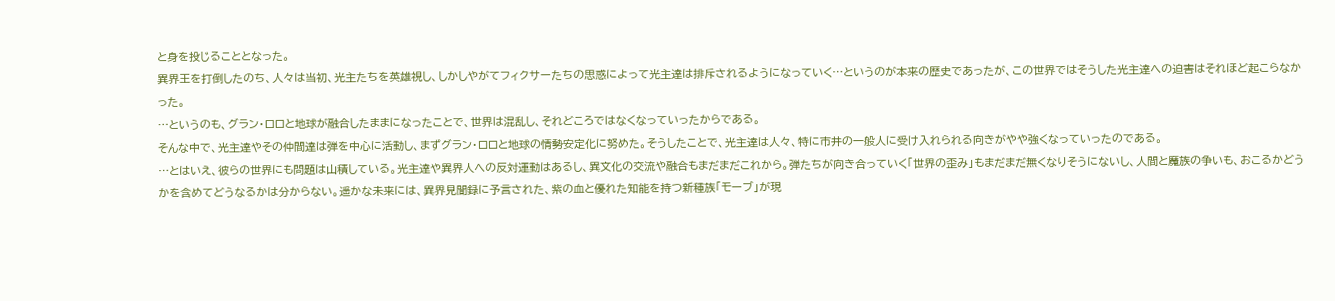と身を投じることとなった。
異界王を打倒したのち、人々は当初、光主たちを英雄視し、しかしやがてフィクサーたちの思惑によって光主達は排斥されるようになっていく…というのが本来の歴史であったが、この世界ではそうした光主達への迫害はそれほど起こらなかった。
…というのも、グラン・ロロと地球が融合したままになったことで、世界は混乱し、それどころではなくなっていったからである。
そんな中で、光主達やその仲間達は弾を中心に活動し、まずグラン・ロロと地球の情勢安定化に努めた。そうしたことで、光主達は人々、特に市井の一般人に受け入れられる向きがやや強くなっていったのである。
…とはいえ、彼らの世界にも問題は山積している。光主達や異界人への反対運動はあるし、異文化の交流や融合もまだまだこれから。弾たちが向き合っていく「世界の歪み」もまだまだ無くなりそうにないし、人間と魔族の争いも、おこるかどうかを含めてどうなるかは分からない。遥かな未来には、異界見聞録に予言された、紫の血と優れた知能を持つ新種族「モーブ」が現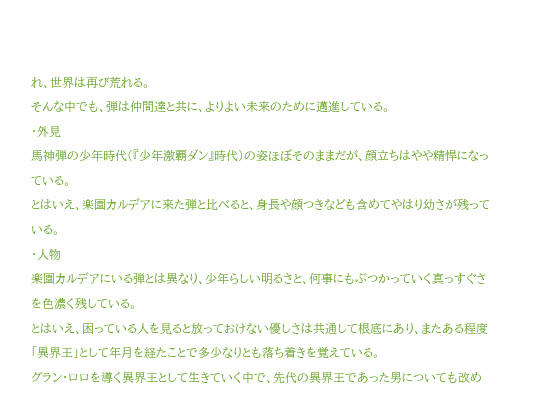れ、世界は再び荒れる。
そんな中でも、弾は仲間達と共に、よりよい未来のために邁進している。
・外見
馬神弾の少年時代(『少年激覇ダン』時代)の姿ほぼそのままだが、顔立ちはやや精悍になっている。
とはいえ、楽園カルデアに来た弾と比べると、身長や顔つきなども含めてやはり幼さが残っている。
・人物
楽園カルデアにいる弾とは異なり、少年らしい明るさと、何事にもぶつかっていく真っすぐさを色濃く残している。
とはいえ、困っている人を見ると放っておけない優しさは共通して根底にあり、またある程度「異界王」として年月を経たことで多少なりとも落ち着きを覚えている。
グラン・ロロを導く異界王として生きていく中で、先代の異界王であった男についても改め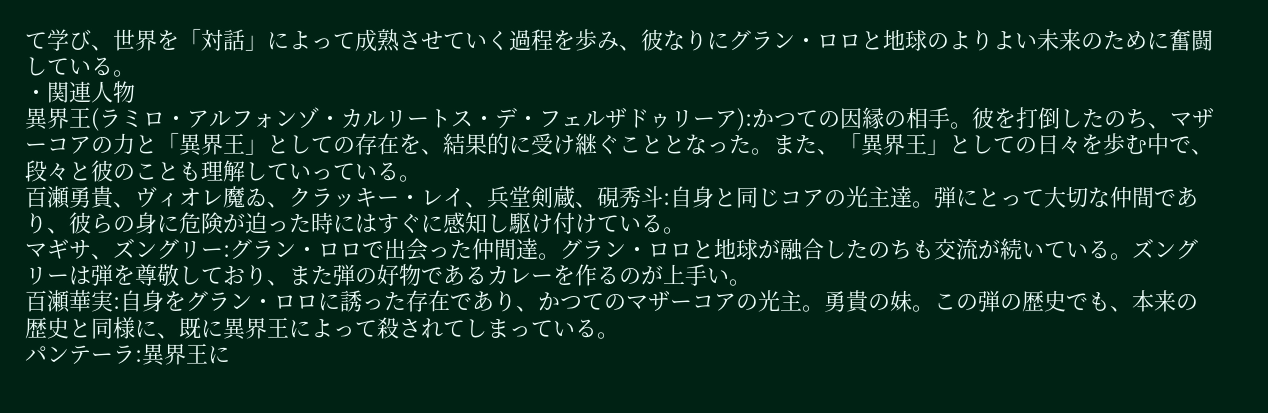て学び、世界を「対話」によって成熟させていく過程を歩み、彼なりにグラン・ロロと地球のよりよい未来のために奮闘している。
・関連人物
異界王(ラミロ・アルフォンゾ・カルリートス・デ・フェルザドゥリーア):かつての因縁の相手。彼を打倒したのち、マザーコアの力と「異界王」としての存在を、結果的に受け継ぐこととなった。また、「異界王」としての日々を歩む中で、段々と彼のことも理解していっている。
百瀬勇貴、ヴィオレ魔ゐ、クラッキー・レイ、兵堂剣蔵、硯秀斗:自身と同じコアの光主達。弾にとって大切な仲間であり、彼らの身に危険が迫った時にはすぐに感知し駆け付けている。
マギサ、ズングリー:グラン・ロロで出会った仲間達。グラン・ロロと地球が融合したのちも交流が続いている。ズングリーは弾を尊敬しており、また弾の好物であるカレーを作るのが上手い。
百瀬華実:自身をグラン・ロロに誘った存在であり、かつてのマザーコアの光主。勇貴の妹。この弾の歴史でも、本来の歴史と同様に、既に異界王によって殺されてしまっている。
パンテーラ:異界王に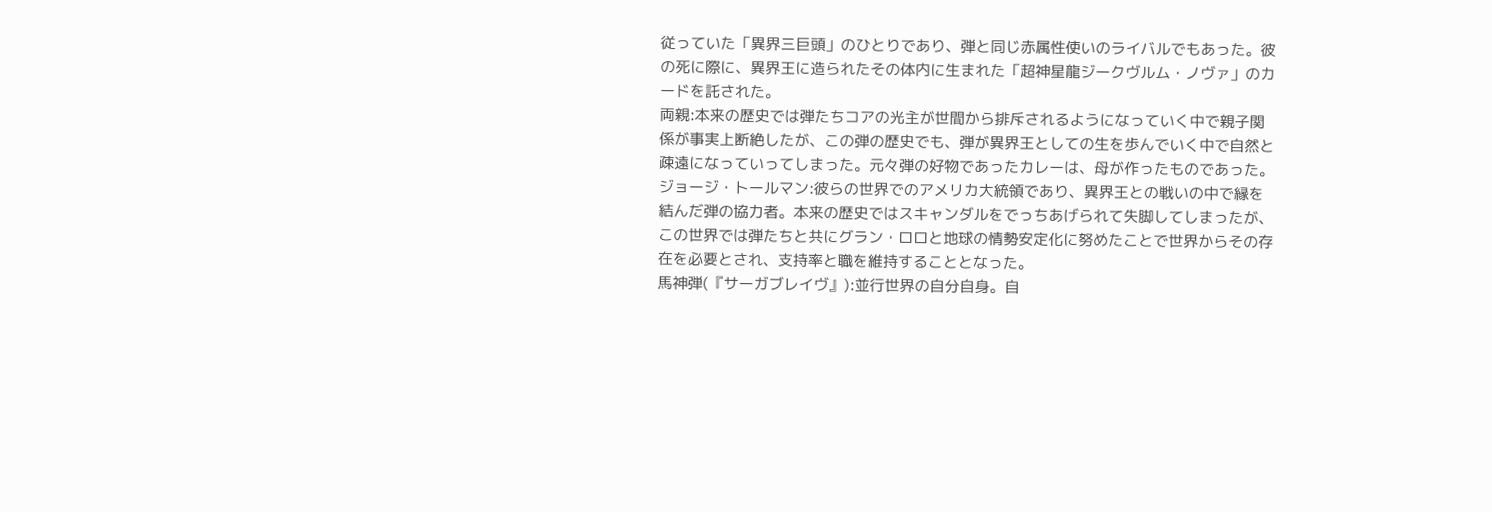従っていた「異界三巨頭」のひとりであり、弾と同じ赤属性使いのライバルでもあった。彼の死に際に、異界王に造られたその体内に生まれた「超神星龍ジークヴルム・ノヴァ」のカードを託された。
両親:本来の歴史では弾たちコアの光主が世間から排斥されるようになっていく中で親子関係が事実上断絶したが、この弾の歴史でも、弾が異界王としての生を歩んでいく中で自然と疎遠になっていってしまった。元々弾の好物であったカレーは、母が作ったものであった。
ジョージ・トールマン:彼らの世界でのアメリカ大統領であり、異界王との戦いの中で縁を結んだ弾の協力者。本来の歴史ではスキャンダルをでっちあげられて失脚してしまったが、この世界では弾たちと共にグラン・ロロと地球の情勢安定化に努めたことで世界からその存在を必要とされ、支持率と職を維持することとなった。
馬神弾(『サーガブレイヴ』):並行世界の自分自身。自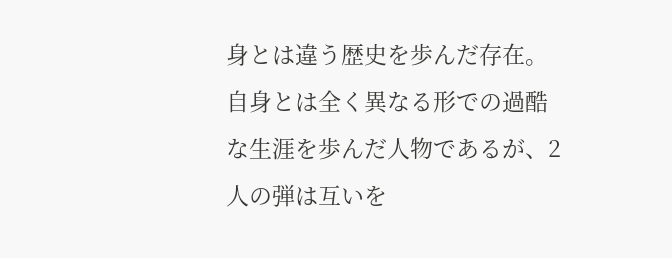身とは違う歴史を歩んだ存在。自身とは全く異なる形での過酷な生涯を歩んだ人物であるが、2人の弾は互いを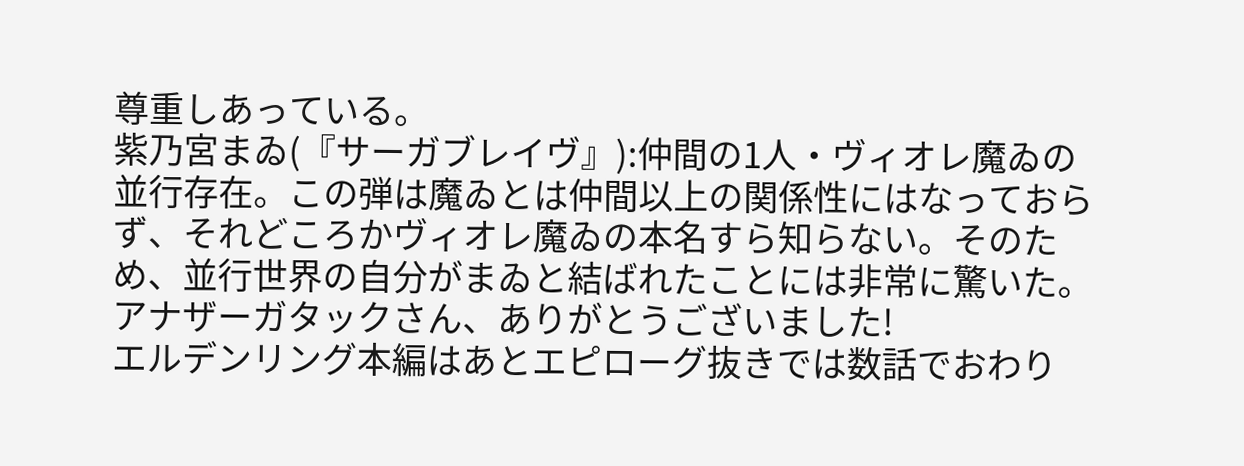尊重しあっている。
紫乃宮まゐ(『サーガブレイヴ』):仲間の1人・ヴィオレ魔ゐの並行存在。この弾は魔ゐとは仲間以上の関係性にはなっておらず、それどころかヴィオレ魔ゐの本名すら知らない。そのため、並行世界の自分がまゐと結ばれたことには非常に驚いた。
アナザーガタックさん、ありがとうございました!
エルデンリング本編はあとエピローグ抜きでは数話でおわり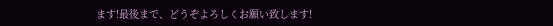ます!最後まで、どうぞよろしくお願い致します!